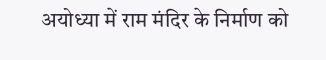अयोध्या में राम मंदिर के निर्माण को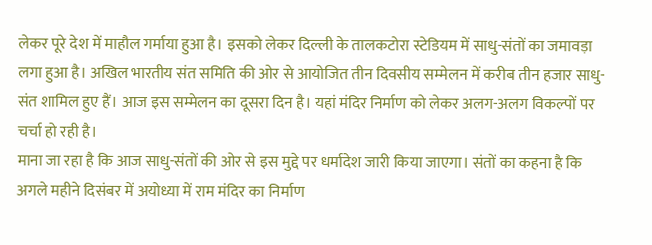लेकर पूरे देश में माहौल गर्माया हुआ है। इसको लेकर दिल्ली के तालकटोरा स्टेडियम में साधु-संतों का जमावड़ा लगा हुआ है। अखिल भारतीय संत समिति की ओर से आयोजित तीन दिवसीय सम्मेलन में करीब तीन हजार साधु-संत शामिल हुए हैं। आज इस सम्मेलन का दूसरा दिन है। यहां मंदिर निर्माण को लेकर अलग-अलग विकल्पों पर चर्चा हो रही है।
माना जा रहा है कि आज साधु-संतों की ओर से इस मुद्दे पर धर्मादेश जारी किया जाएगा। संतों का कहना है कि अगले महीने दिसंबर में अयोध्या में राम मंदिर का निर्माण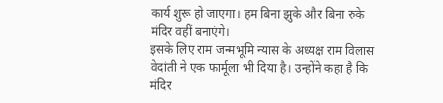कार्य शुरू हो जाएगा। हम बिना झुके और बिना रुके मंदिर वहीं बनाएंगे।
इसके लिए राम जन्मभूमि न्यास के अध्यक्ष राम विलास वेदांती ने एक फार्मूला भी दिया है। उन्होंने कहा है कि मंदिर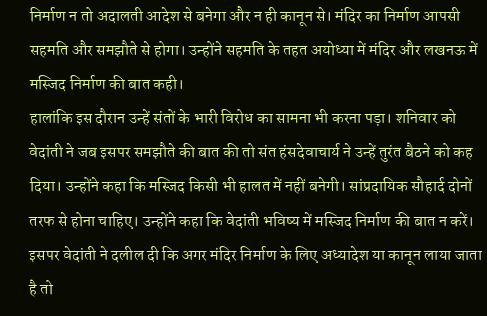निर्माण न तो अदालती आदेश से बनेगा और न ही कानून से। मंदिर का निर्माण आपसी सहमति और समझौते से होगा। उन्होंने सहमति के तहत अयोध्या में मंदिर और लखनऊ में मस्जिद निर्माण की बात कही।
हालांकि इस दौरान उन्हें संतों के भारी विरोध का सामना भी करना पड़ा। शनिवार को वेदांती ने जब इसपर समझौते की बात की तो संत हंसदेवाचार्य ने उन्हें तुरंत बैठने को कह दिया। उन्होंने कहा कि मस्जिद किसी भी हालत में नहीं बनेगी। सांप्रदायिक सौहार्द दोनों तरफ से होना चाहिए। उन्होंने कहा कि वेदांती भविष्य में मस्जिद निर्माण की बात न करें।
इसपर वेदांती ने दलील दी कि अगर मंदिर निर्माण के लिए अध्यादेश या कानून लाया जाता है तो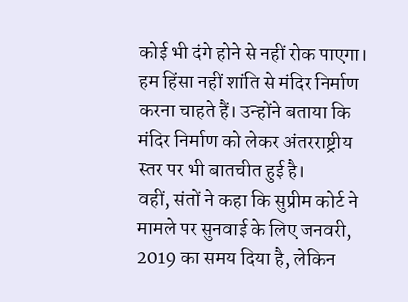कोई भी दंगे होने से नहीं रोक पाएगा। हम हिंसा नहीं शांति से मंदिर निर्माण करना चाहते हैं। उन्होंने बताया कि मंदिर निर्माण को लेकर अंतरराष्ट्रीय स्तर पर भी बातचीत हुई है।
वहीं, संतों ने कहा कि सुप्रीम कोर्ट ने मामले पर सुनवाई के लिए जनवरी, 2019 का समय दिया है, लेकिन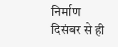निर्माण दिसंबर से ही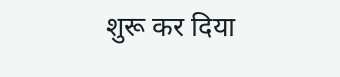शुरू कर दिया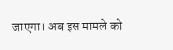जाएगा। अब इस मामले को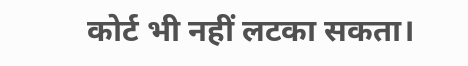कोर्ट भी नहीं लटका सकता।